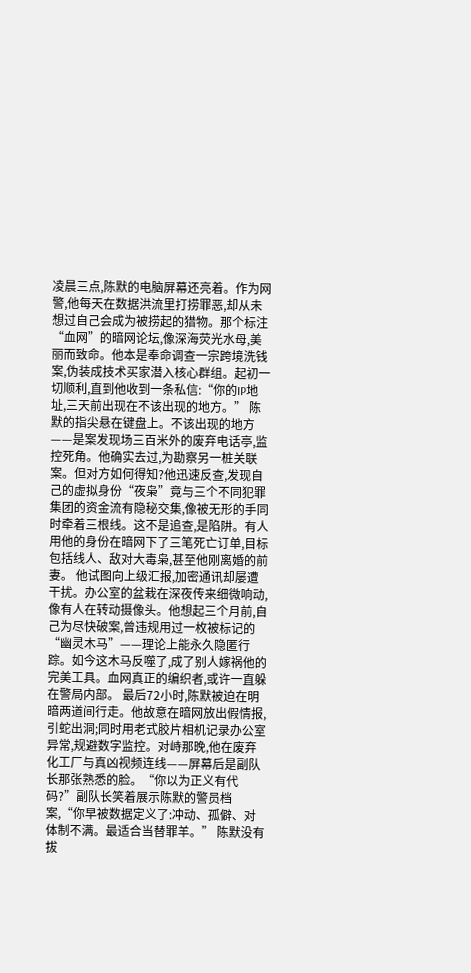凌晨三点,陈默的电脑屏幕还亮着。作为网警,他每天在数据洪流里打捞罪恶,却从未想过自己会成为被捞起的猎物。那个标注“血网”的暗网论坛,像深海荧光水母,美丽而致命。他本是奉命调查一宗跨境洗钱案,伪装成技术买家潜入核心群组。起初一切顺利,直到他收到一条私信:“你的IP地址,三天前出现在不该出现的地方。” 陈默的指尖悬在键盘上。不该出现的地方——是案发现场三百米外的废弃电话亭,监控死角。他确实去过,为勘察另一桩关联案。但对方如何得知?他迅速反查,发现自己的虚拟身份“夜枭”竟与三个不同犯罪集团的资金流有隐秘交集,像被无形的手同时牵着三根线。这不是追查,是陷阱。有人用他的身份在暗网下了三笔死亡订单,目标包括线人、敌对大毒枭,甚至他刚离婚的前妻。 他试图向上级汇报,加密通讯却屡遭干扰。办公室的盆栽在深夜传来细微响动,像有人在转动摄像头。他想起三个月前,自己为尽快破案,曾违规用过一枚被标记的“幽灵木马”——理论上能永久隐匿行踪。如今这木马反噬了,成了别人嫁祸他的完美工具。血网真正的编织者,或许一直躲在警局内部。 最后72小时,陈默被迫在明暗两道间行走。他故意在暗网放出假情报,引蛇出洞;同时用老式胶片相机记录办公室异常,规避数字监控。对峙那晚,他在废弃化工厂与真凶视频连线——屏幕后是副队长那张熟悉的脸。“你以为正义有代码?”副队长笑着展示陈默的警员档案,“你早被数据定义了:冲动、孤僻、对体制不满。最适合当替罪羊。” 陈默没有拔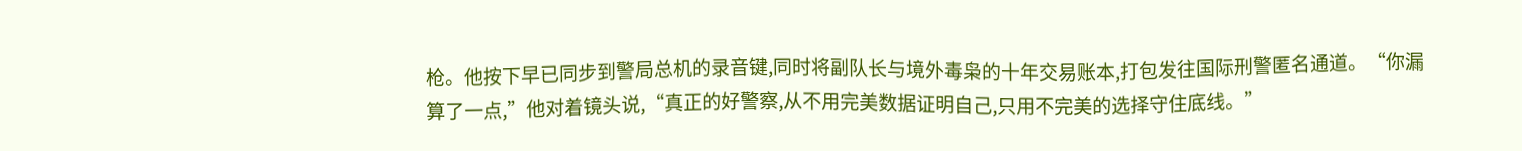枪。他按下早已同步到警局总机的录音键,同时将副队长与境外毒枭的十年交易账本,打包发往国际刑警匿名通道。“你漏算了一点,”他对着镜头说,“真正的好警察,从不用完美数据证明自己,只用不完美的选择守住底线。”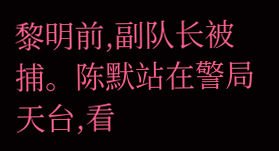黎明前,副队长被捕。陈默站在警局天台,看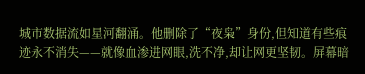城市数据流如星河翻涌。他删除了“夜枭”身份,但知道有些痕迹永不消失——就像血渗进网眼,洗不净,却让网更坚韧。屏幕暗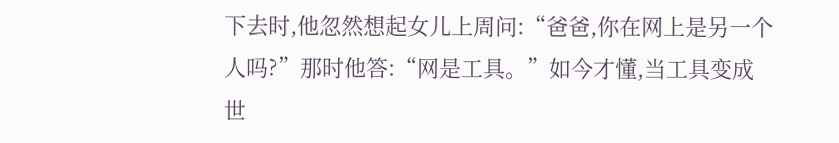下去时,他忽然想起女儿上周问:“爸爸,你在网上是另一个人吗?”那时他答:“网是工具。”如今才懂,当工具变成世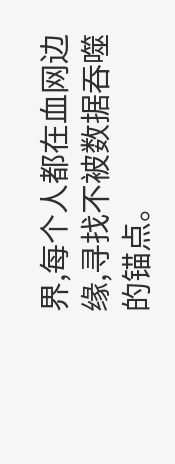界,每个人都在血网边缘,寻找不被数据吞噬的锚点。